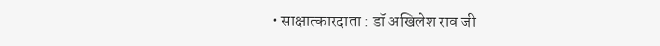• साक्षात्कारदाता : डॉ अखिलेश राव जी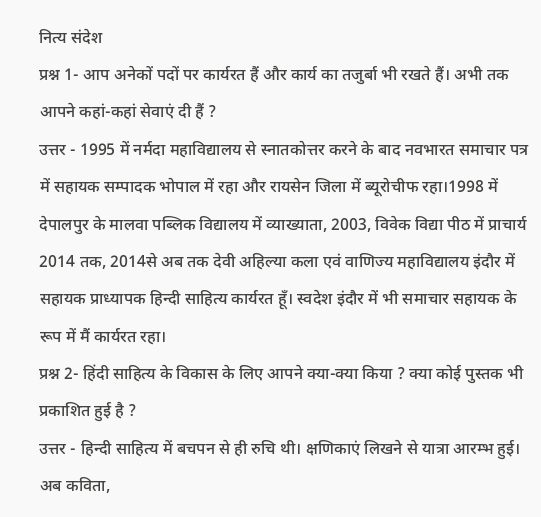नित्य संदेश
प्रश्न 1- आप अनेकों पदों पर कार्यरत हैं और कार्य का तजुर्बा भी रखते हैं। अभी तक आपने कहां-कहां सेवाएं दी हैं ?
उत्तर - 1995 में नर्मदा महाविद्यालय से स्नातकोत्तर करने के बाद नवभारत समाचार पत्र में सहायक सम्पादक भोपाल में रहा और रायसेन जिला में ब्यूरोचीफ रहा।1998 में देपालपुर के मालवा पब्लिक विद्यालय में व्याख्याता, 2003, विवेक विद्या पीठ में प्राचार्य 2014 तक, 2014से अब तक देवी अहिल्या कला एवं वाणिज्य महाविद्यालय इंदौर में सहायक प्राध्यापक हिन्दी साहित्य कार्यरत हूँ। स्वदेश इंदौर में भी समाचार सहायक के रूप में मैं कार्यरत रहा।
प्रश्न 2- हिंदी साहित्य के विकास के लिए आपने क्या-क्या किया ? क्या कोई पुस्तक भी प्रकाशित हुई है ?
उत्तर - हिन्दी साहित्य में बचपन से ही रुचि थी। क्षणिकाएं लिखने से यात्रा आरम्भ हुई। अब कविता,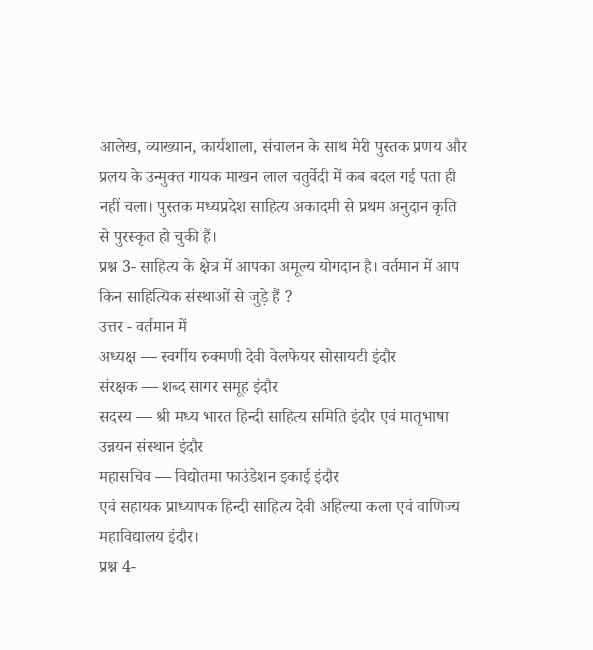आलेख, व्याख्यान, कार्यशाला, संचालन के साथ मेरी पुस्तक प्रणय और प्रलय के उन्मुक्त गायक माखन लाल चतुर्वेदी में कब बदल गई पता ही नहीं चला। पुस्तक मध्यप्रदेश साहित्य अकादमी से प्रथम अनुदान कृति से पुरस्कृत हो चुकी हैं।
प्रश्न 3- साहित्य के क्षेत्र में आपका अमूल्य योगदान है। वर्तमान में आप किन साहित्यिक संस्थाओं से जुड़े हैं ?
उत्तर - वर्तमान में
अध्यक्ष — स्वर्गीय रुक्मणी देवी वेलफेयर सोसायटी इंदौर
संरक्षक — शब्द सागर समूह इंदौर
सदस्य — श्री मध्य भारत हिन्दी साहित्य समिति इंदौर एवं मातृभाषा उन्नयन संस्थान इंदौर
महासचिव — विद्योतमा फाउंडेशन इकाई इंदौर
एवं सहायक प्राध्यापक हिन्दी साहित्य देवी अहिल्या कला एवं वाणिज्य महाविद्यालय इंदौर।
प्रश्न 4-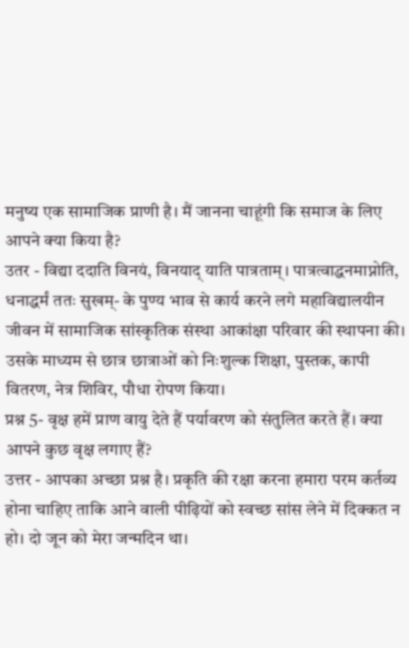मनुष्य एक सामाजिक प्राणी है। मैं जानना चाहूंगी कि समाज के लिए आपने क्या किया है?
उतर - विद्या ददाति विनयं, विनयाद् याति पात्रताम्। पात्रत्वाद्धनमाप्नोति, धनाद्धर्मं ततः सुखम्- के पुण्य भाव से कार्य करने लगे महाविद्यालयीन जीवन में सामाजिक सांस्कृतिक संस्था आकांक्षा परिवार की स्थापना की। उसके माध्यम से छात्र छात्राओं को निःशुल्क शिक्षा, पुस्तक, कापी वितरण, नेत्र शिविर, पौधा रोपण किया।
प्रश्न 5- वृक्ष हमें प्राण वायु देते हैं पर्यावरण को संतुलित करते हैं। क्या आपने कुछ वृक्ष लगाए हैं?
उत्तर - आपका अच्छा प्रश्न है। प्रकृति की रक्षा करना हमारा परम कर्तव्य होना चाहिए ताकि आने वाली पीढ़ियों को स्वच्छ सांस लेने में दिक्कत न हो। दो जून को मेरा जन्मदिन था।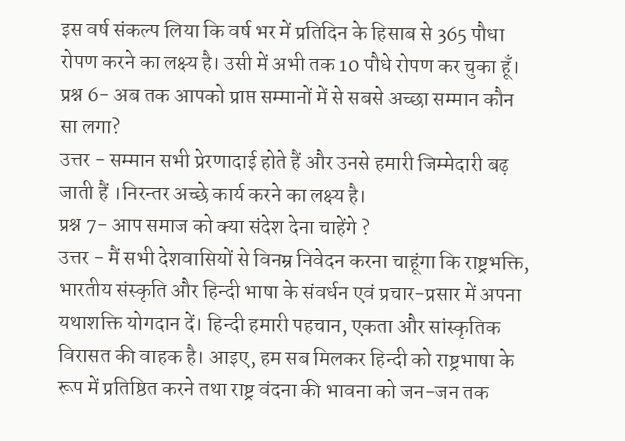इस वर्ष संकल्प लिया कि वर्ष भर में प्रतिदिन के हिसाब से 365 पौधा रोपण करने का लक्ष्य है। उसी में अभी तक 10 पौधे रोपण कर चुका हूँ।
प्रश्न 6- अब तक आपको प्राप्त सम्मानों में से सबसे अच्छा सम्मान कौन सा लगा?
उत्तर - सम्मान सभी प्रेरणादाई होते हैं और उनसे हमारी जिम्मेदारी बढ़ जाती हैं ।निरन्तर अच्छे कार्य करने का लक्ष्य है।
प्रश्न 7- आप समाज को क्या संदेश देना चाहेंगे ?
उत्तर - मैं सभी देशवासियों से विनम्र निवेदन करना चाहूंगा कि राष्ट्रभक्ति, भारतीय संस्कृति और हिन्दी भाषा के संवर्धन एवं प्रचार-प्रसार में अपना यथाशक्ति योगदान दें। हिन्दी हमारी पहचान, एकता और सांस्कृतिक विरासत की वाहक है। आइए, हम सब मिलकर हिन्दी को राष्ट्रभाषा के रूप में प्रतिष्ठित करने तथा राष्ट्र वंदना की भावना को जन-जन तक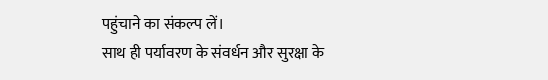पहुंचाने का संकल्प लें।
साथ ही पर्यावरण के संवर्धन और सुरक्षा के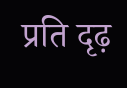प्रति दृढ़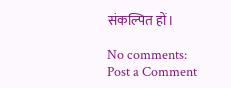संकल्पित हों।

No comments:
Post a Comment